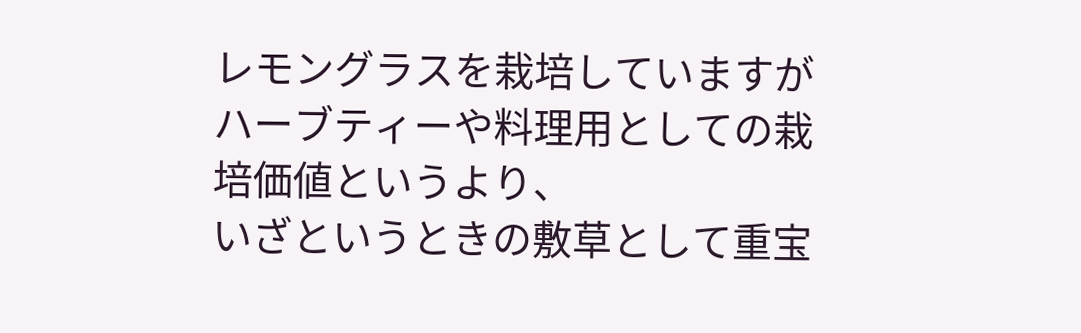レモングラスを栽培していますが
ハーブティーや料理用としての栽培価値というより、
いざというときの敷草として重宝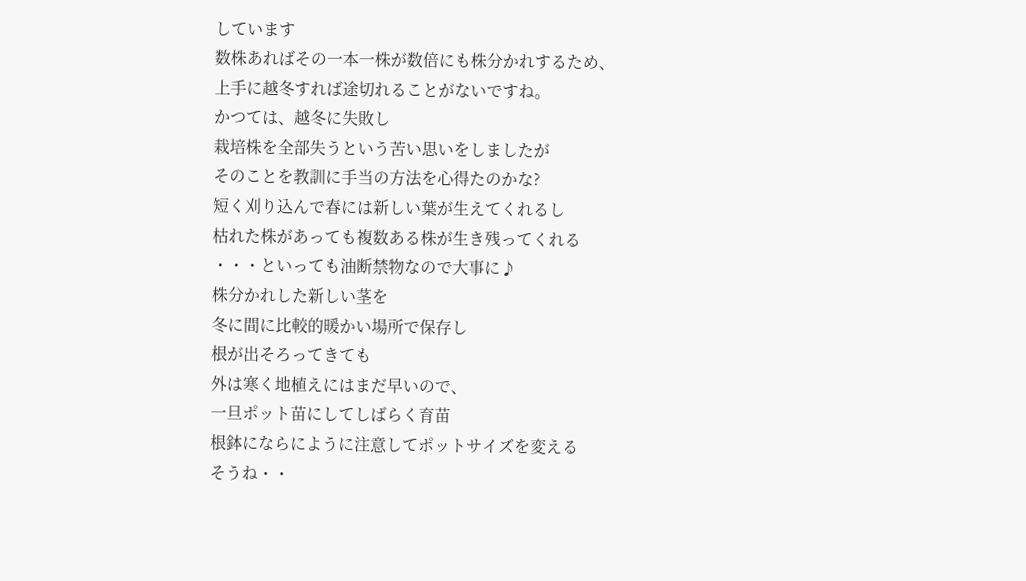しています
数株あればその一本一株が数倍にも株分かれするため、
上手に越冬すれば途切れることがないですね。
かつては、越冬に失敗し
栽培株を全部失うという苦い思いをしましたが
そのことを教訓に手当の方法を心得たのかな?
短く刈り込んで春には新しい葉が生えてくれるし
枯れた株があっても複数ある株が生き残ってくれる
・・・といっても油断禁物なので大事に♪
株分かれした新しい茎を
冬に間に比較的暖かい場所で保存し
根が出そろってきても
外は寒く地植えにはまだ早いので、
一旦ポット苗にしてしばらく育苗
根鉢にならにように注意してポットサイズを変える
そうね・・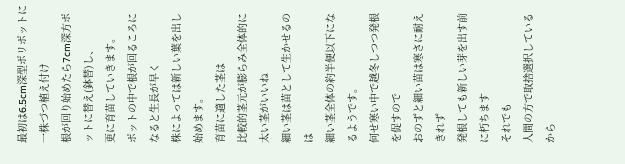最初は6.5cm深型ポリポットに一株づつ植え付け
根が回り始めたら7cm深方ポットに替え(鉢替)し、
更に育苗していきます。
ポットの中で根が回るころになると生長が早く
株によっては新しい葉を出し始めます。
育苗に適した茎は
比較的茎元が膨らみ全体的に太い茎がいいね
細い茎は苗として生かせるのは
細い茎全体の約半便以下になるようです。
何せ寒い中で越冬しつつ発根を促すので
おのずと細い苗は寒さに耐えきれず
発根しても新しい芽を出す前に朽ちます
それでも
人間の方で取捨選択しているから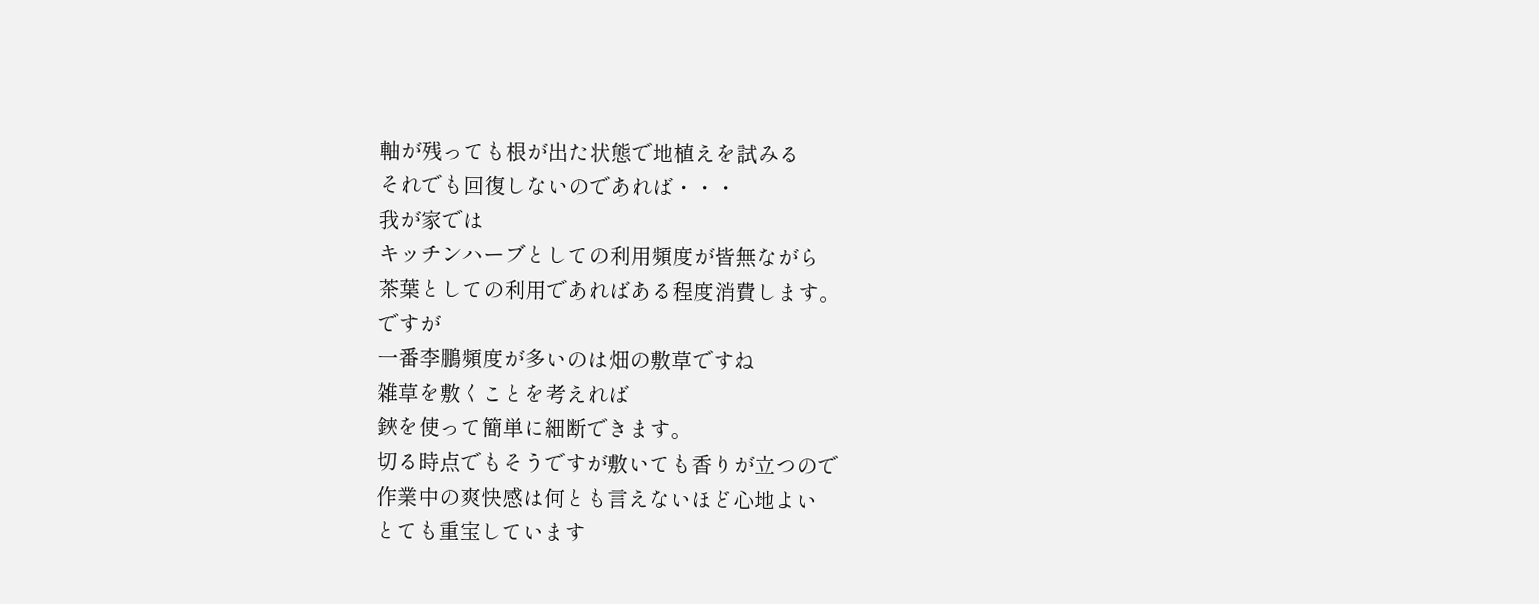軸が残っても根が出た状態で地植えを試みる
それでも回復しないのであれば・・・
我が家では
キッチンハーブとしての利用頻度が皆無ながら
茶葉としての利用であればある程度消費します。
ですが
一番李鵬頻度が多いのは畑の敷草ですね
雑草を敷くことを考えれば
鋏を使って簡単に細断できます。
切る時点でもそうですが敷いても香りが立つので
作業中の爽快感は何とも言えないほど心地よい
とても重宝しています